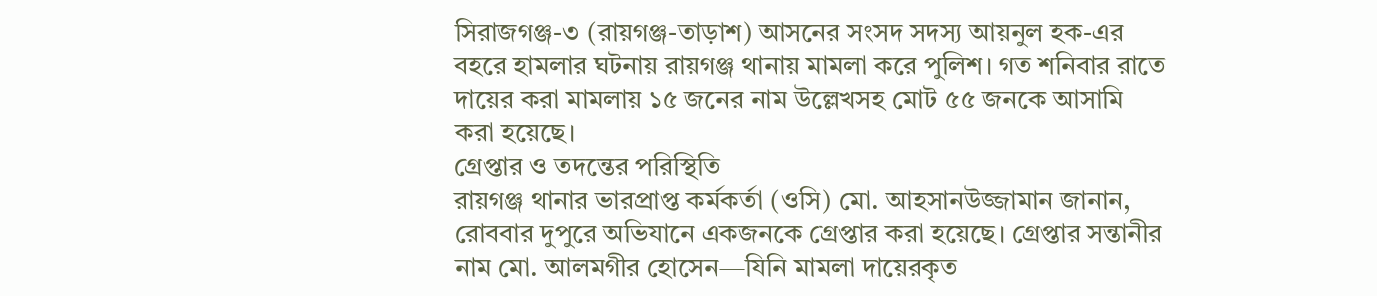সিরাজগঞ্জ-৩ (রায়গঞ্জ-তাড়াশ) আসনের সংসদ সদস্য আয়নুল হক-এর বহরে হামলার ঘটনায় রায়গঞ্জ থানায় মামলা করে পুলিশ। গত শনিবার রাতে দায়ের করা মামলায় ১৫ জনের নাম উল্লেখসহ মোট ৫৫ জনকে আসামি করা হয়েছে।
গ্রেপ্তার ও তদন্তের পরিস্থিতি
রায়গঞ্জ থানার ভারপ্রাপ্ত কর্মকর্তা (ওসি) মো. আহসানউজ্জামান জানান, রোববার দুপুরে অভিযানে একজনকে গ্রেপ্তার করা হয়েছে। গ্রেপ্তার সন্তানীর নাম মো. আলমগীর হোসেন—যিনি মামলা দায়েরকৃত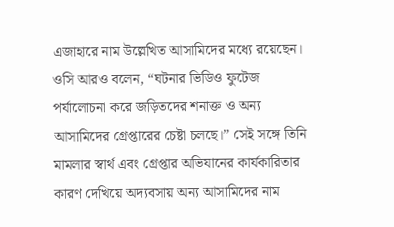এজাহারে নাম উল্লেখিত আসামিদের মধ্যে রয়েছেন।
ওসি আরও বলেন, “ঘটনার ভিডিও ফুটেজ পর্যালোচনা করে জড়িতদের শনাক্ত ও অন্য আসামিদের গ্রেপ্তারের চেষ্টা চলছে।” সেই সঙ্গে তিনি মামলার স্বার্থ এবং গ্রেপ্তার অভিযানের কার্যকারিতার কারণ দেখিয়ে অদ্যবসায় অন্য আসামিদের নাম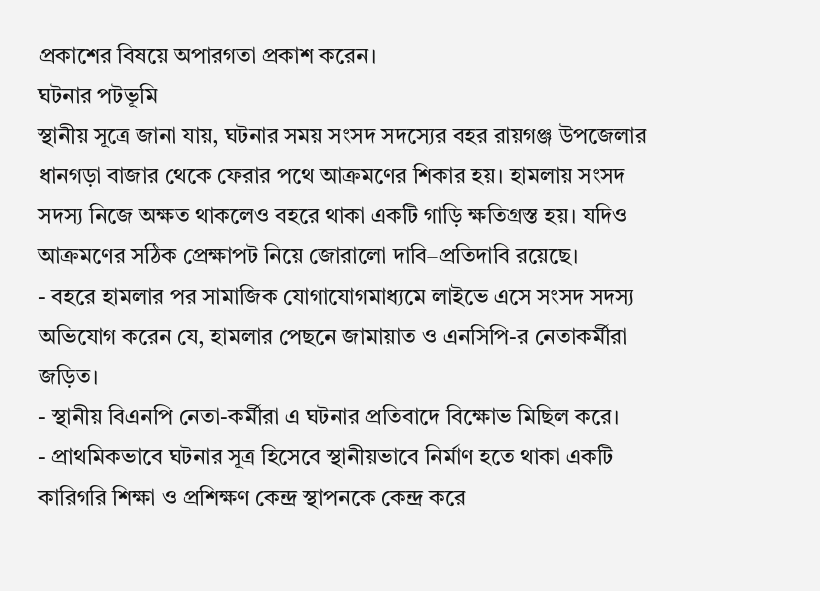প্রকাশের বিষয়ে অপারগতা প্রকাশ করেন।
ঘটনার পটভূমি
স্থানীয় সূত্রে জানা যায়, ঘটনার সময় সংসদ সদস্যের বহর রায়গঞ্জ উপজেলার ধানগড়া বাজার থেকে ফেরার পথে আক্রমণের শিকার হয়। হামলায় সংসদ সদস্য নিজে অক্ষত থাকলেও বহরে থাকা একটি গাড়ি ক্ষতিগ্রস্ত হয়। যদিও আক্রমণের সঠিক প্রেক্ষাপট নিয়ে জোরালো দাবি–প্রতিদাবি রয়েছে।
- বহরে হামলার পর সামাজিক যোগাযোগমাধ্যমে লাইভে এসে সংসদ সদস্য অভিযোগ করেন যে, হামলার পেছনে জামায়াত ও এনসিপি-র নেতাকর্মীরা জড়িত।
- স্থানীয় বিএনপি নেতা-কর্মীরা এ ঘটনার প্রতিবাদে বিক্ষোভ মিছিল করে।
- প্রাথমিকভাবে ঘটনার সূত্র হিসেবে স্থানীয়ভাবে নির্মাণ হতে থাকা একটি কারিগরি শিক্ষা ও প্রশিক্ষণ কেন্দ্র স্থাপনকে কেন্দ্র করে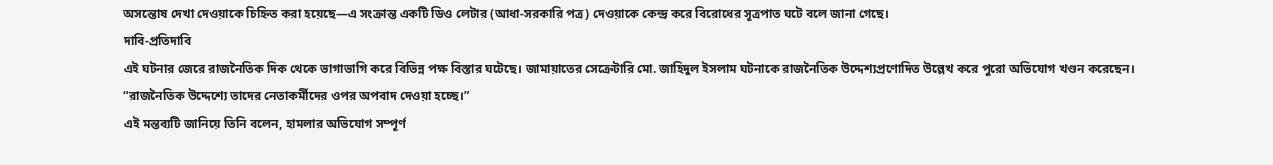অসন্তোষ দেখা দেওয়াকে চিহ্নিত করা হয়েছে—এ সংক্রান্ত একটি ডিও লেটার (আধা-সরকারি পত্র) দেওয়াকে কেন্দ্র করে বিরোধের সূত্রপাত ঘটে বলে জানা গেছে।
দাবি-প্রতিদাবি
এই ঘটনার জেরে রাজনৈতিক দিক থেকে ভাগাভাগি করে বিভিন্ন পক্ষ বিস্তার ঘটেছে। জামায়াতের সেক্রেটারি মো. জাহিদুল ইসলাম ঘটনাকে রাজনৈতিক উদ্দেশ্যপ্রণোদিত উল্লেখ করে পুরো অভিযোগ খণ্ডন করেছেন।
“রাজনৈতিক উদ্দেশ্যে তাদের নেতাকর্মীদের ওপর অপবাদ দেওয়া হচ্ছে।”
এই মন্তব্যটি জানিয়ে তিনি বলেন, হামলার অভিযোগ সম্পূর্ণ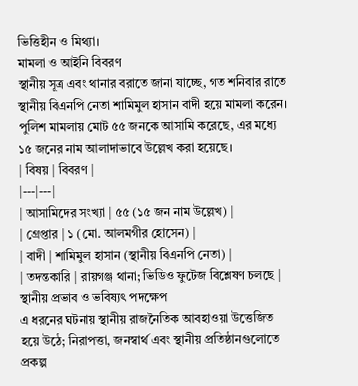ভিত্তিহীন ও মিথ্যা।
মামলা ও আইনি বিবরণ
স্থানীয় সূত্র এবং থানার বরাতে জানা যাচ্ছে, গত শনিবার রাতে স্থানীয় বিএনপি নেতা শামিমুল হাসান বাদী হয়ে মামলা করেন। পুলিশ মামলায় মোট ৫৫ জনকে আসামি করেছে, এর মধ্যে ১৫ জনের নাম আলাদাভাবে উল্লেখ করা হয়েছে।
| বিষয় | বিবরণ |
|---|---|
| আসামিদের সংখ্যা | ৫৫ (১৫ জন নাম উল্লেখ) |
| গ্রেপ্তার | ১ (মো. আলমগীর হোসেন) |
| বাদী | শামিমুল হাসান (স্থানীয় বিএনপি নেতা) |
| তদন্তকারি | রায়গঞ্জ থানা; ভিডিও ফুটেজ বিশ্লেষণ চলছে |
স্থানীয় প্রভাব ও ভবিষ্যৎ পদক্ষেপ
এ ধরনের ঘটনায় স্থানীয় রাজনৈতিক আবহাওয়া উত্তেজিত হয়ে উঠে; নিরাপত্তা, জনস্বার্থ এবং স্থানীয় প্রতিষ্ঠানগুলোতে প্রকল্প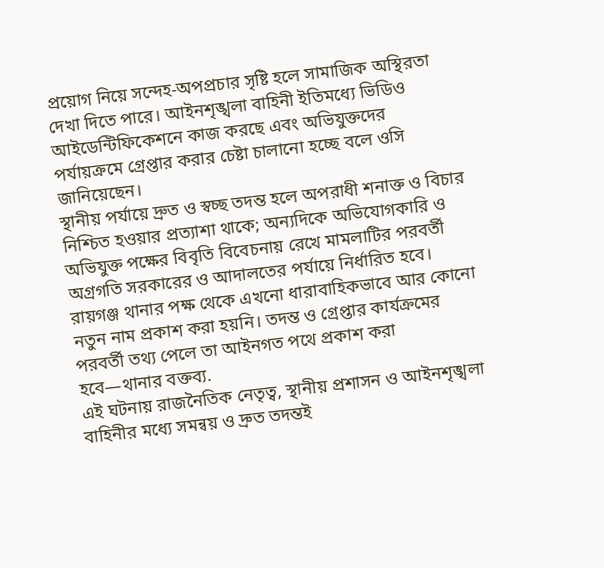প্রয়োগ নিয়ে সন্দেহ-অপপ্রচার সৃষ্টি হলে সামাজিক অস্থিরতা দেখা দিতে পারে। আইনশৃঙ্খলা বাহিনী ইতিমধ্যে ভিডিও আইডেন্টিফিকেশনে কাজ করছে এবং অভিযুক্তদের পর্যায়ক্রমে গ্রেপ্তার করার চেষ্টা চালানো হচ্ছে বলে ওসি জানিয়েছেন।
স্থানীয় পর্যায়ে দ্রুত ও স্বচ্ছ তদন্ত হলে অপরাধী শনাক্ত ও বিচার নিশ্চিত হওয়ার প্রত্যাশা থাকে; অন্যদিকে অভিযোগকারি ও অভিযুক্ত পক্ষের বিবৃতি বিবেচনায় রেখে মামলাটির পরবর্তী অগ্রগতি সরকারের ও আদালতের পর্যায়ে নির্ধারিত হবে।
রায়গঞ্জ থানার পক্ষ থেকে এখনো ধারাবাহিকভাবে আর কোনো নতুন নাম প্রকাশ করা হয়নি। তদন্ত ও গ্রেপ্তার কার্যক্রমের পরবর্তী তথ্য পেলে তা আইনগত পথে প্রকাশ করা হবে—থানার বক্তব্য.
এই ঘটনায় রাজনৈতিক নেতৃত্ব, স্থানীয় প্রশাসন ও আইনশৃঙ্খলা বাহিনীর মধ্যে সমন্বয় ও দ্রুত তদন্তই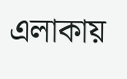এলাকায়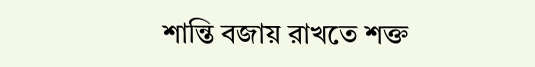শান্তি বজায় রাখতে শক্ত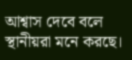আশ্বাস দেবে বলে স্থানীয়রা মনে করছে।